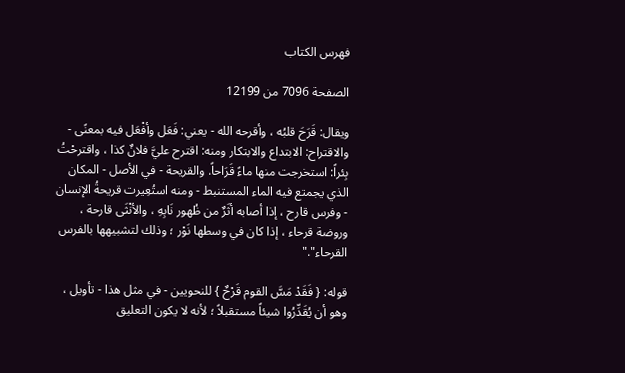فهرس الكتاب

الصفحة 7096 من 12199

ويقال: قَرَحَ قلبُه ، وأقرحه الله - يعني: فَعَل وأفْعَل فيه بمعنًى - والاقتراح: الابتداع والابتكار ومنه: اقترح عليَّ فلانٌ كذا ، واقترحْتُ بِئراً: استخرجت منها ماءً قَرَاحاً. والقريحة - في الأصل - المكان الذي يجمتع فيه الماء المستنبط - ومنه استُعِيرت قريحةُ الإنسان - وفرس قارح ، إذا أصابه أثَرٌ من ظُهور نَابِهِ ، والأنْثَى قارحة ، وروضة قرحاء ، إذا كان في وسطها نَوْر ؛ وذلك لتشبيهها بالفرس القرحاء"."

قوله: { فَقَدْ مَسَّ القوم قَرْحٌ } للنحويين - في مثل هذا - تأويل ، وهو أن يُقَدِّرُوا شيئاً مستقبلاً ؛ لأنه لا يكون التعليق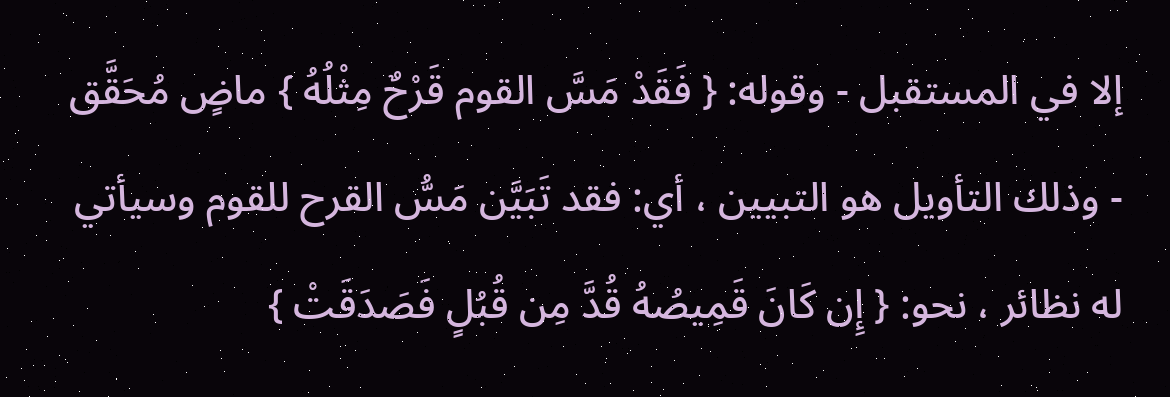إلا في المستقبل - وقوله: { فَقَدْ مَسَّ القوم قَرْحٌ مِثْلُهُ } ماضٍ مُحَقَّق - وذلك التأويل هو التبيين ، أي: فقد تَبَيَّن مَسُّ القرح للقوم وسيأتي له نظائر ، نحو: { إِن كَانَ قَمِيصُهُ قُدَّ مِن قُبُلٍ فَصَدَقَتْ }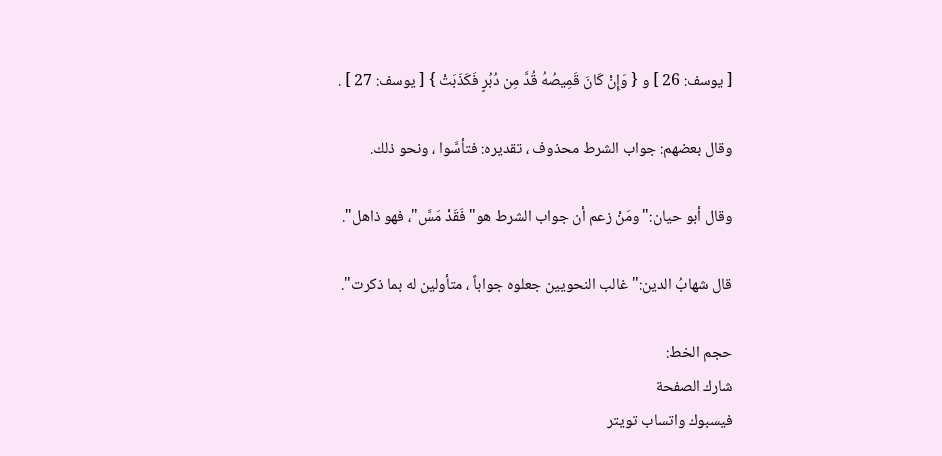[ يوسف: 26 ] و { وَإِنْ كَانَ قَمِيصُهُ قُدَّ مِن دُبُرٍ فَكَذَبَتْ } [ يوسف: 27 ] .

وقال بعضهم: جواب الشرط محذوف ، تقديره: فتأسَّوا ، ونحو ذلك.

وقال أبو حيان:"ومَنْ زعم أن جواب الشرط هو"فَقَدْ مَسَّ"، فهو ذاهل".

قال شهابُ الدين:"غالب النحويين جعلوه جواباً ، متأولين له بما ذكرت".

حجم الخط:
شارك الصفحة
فيسبوك واتساب تويتر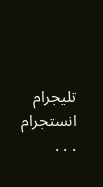تليجرام انستجرام
. . .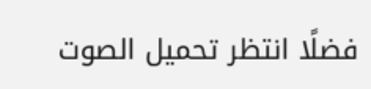فضلًا انتظر تحميل الصوت